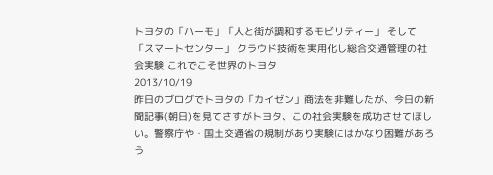トヨタの「ハーモ」「人と街が調和するモビリティー」 そして「スマートセンター」 クラウド技術を実用化し総合交通管理の社会実験 これでこそ世界のトヨタ
2013/10/19
昨日のブログでトヨタの「カイゼン」商法を非難したが、今日の新聞記事(朝日)を見てさすがトヨタ、この社会実験を成功させてほしい。警察庁や・国土交通省の規制があり実験にはかなり困難があろう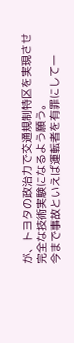が、トヨタの政治力で交通規制特区を実現させ完全な技術実験になるよう願う。
今まで事故といえば運転者を有罪にして一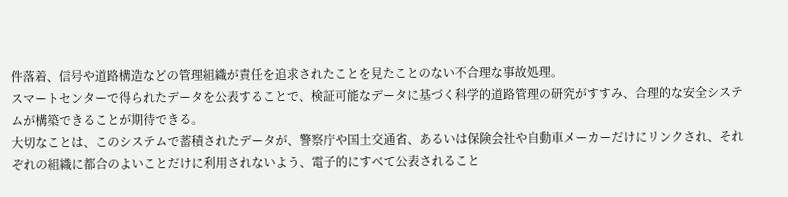件落着、信号や道路構造などの管理組織が責任を追求されたことを見たことのない不合理な事故処理。
スマートセンターで得られたデータを公表することで、検証可能なデータに基づく科学的道路管理の研究がすすみ、合理的な安全システムが構築できることが期待できる。
大切なことは、このシステムで蓄積されたデータが、警察庁や国土交通省、あるいは保険会社や自動車メーカーだけにリンクされ、それぞれの組織に都合のよいことだけに利用されないよう、電子的にすべて公表されること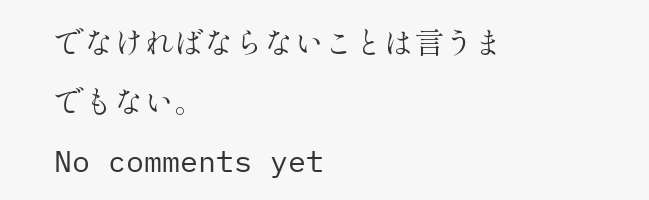でなければならないことは言うまでもない。
No comments yet